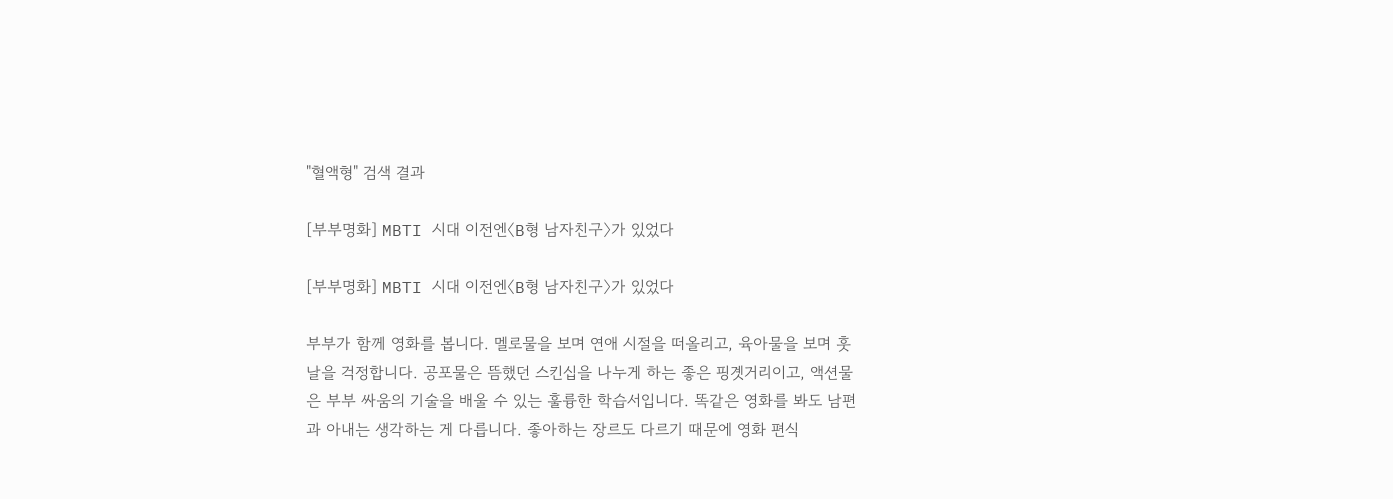"혈액형" 검색 결과

[부부명화] MBTI 시대 이전엔〈B형 남자친구〉가 있었다

[부부명화] MBTI 시대 이전엔〈B형 남자친구〉가 있었다

부부가 함께 영화를 봅니다. 멜로물을 보며 연애 시절을 떠올리고, 육아물을 보며 훗날을 걱정합니다. 공포물은 뜸했던 스킨십을 나누게 하는 좋은 핑곗거리이고, 액션물은 부부 싸움의 기술을 배울 수 있는 훌륭한 학습서입니다. 똑같은 영화를 봐도 남편과 아내는 생각하는 게 다릅니다. 좋아하는 장르도 다르기 때문에 영화 편식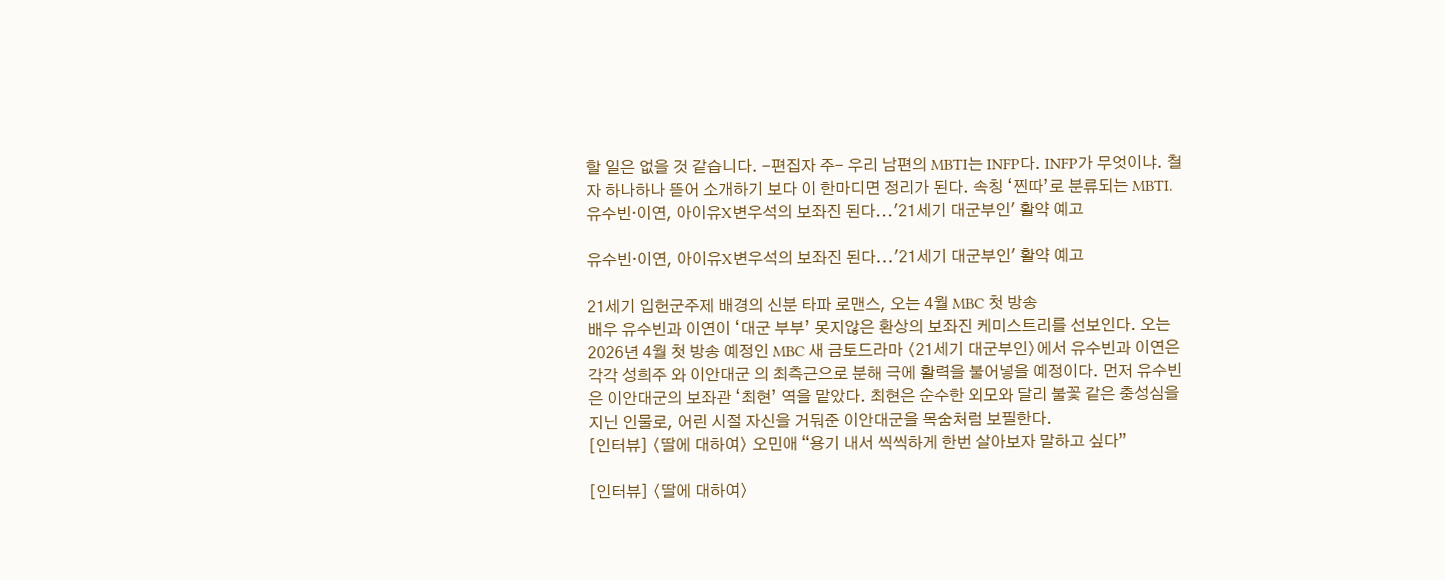할 일은 없을 것 같습니다. -편집자 주- 우리 남편의 MBTI는 INFP다. INFP가 무엇이냐. 철자 하나하나 뜯어 소개하기 보다 이 한마디면 정리가 된다. 속칭 ‘찐따’로 분류되는 MBTI.
유수빈·이연, 아이유X변우석의 보좌진 된다...'21세기 대군부인' 활약 예고

유수빈·이연, 아이유X변우석의 보좌진 된다...'21세기 대군부인' 활약 예고

21세기 입헌군주제 배경의 신분 타파 로맨스, 오는 4월 MBC 첫 방송
배우 유수빈과 이연이 ‘대군 부부’ 못지않은 환상의 보좌진 케미스트리를 선보인다. 오는 2026년 4월 첫 방송 예정인 MBC 새 금토드라마 〈21세기 대군부인〉에서 유수빈과 이연은 각각 성희주 와 이안대군 의 최측근으로 분해 극에 활력을 불어넣을 예정이다. 먼저 유수빈은 이안대군의 보좌관 ‘최현’ 역을 맡았다. 최현은 순수한 외모와 달리 불꽃 같은 충성심을 지닌 인물로, 어린 시절 자신을 거둬준 이안대군을 목숨처럼 보필한다.
[인터뷰] 〈딸에 대하여〉 오민애 “용기 내서 씩씩하게 한번 살아보자 말하고 싶다”

[인터뷰] 〈딸에 대하여〉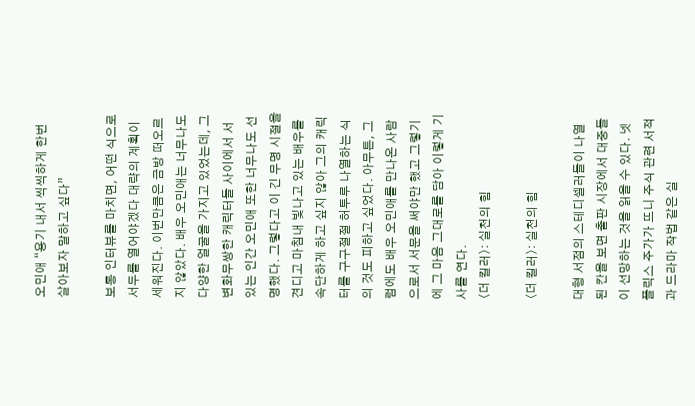오민애 “용기 내서 씩씩하게 한번 살아보자 말하고 싶다”

보통 인터뷰를 마치면, 어떤 식으로 서두를 열어야겠다 대략의 계획이 세워진다. 이번만큼은 금방 떠오르지 않았다. 배우 오민애는 너무나도 다양한 얼굴을 가지고 있었는데, 그 변화무쌍한 캐릭터들 사이에서 서 있는 인간 오민애 또한 너무나도 선명했다. 그렇다고 이 긴 무명 시절을 견디고 마침내 빛나고 있는 배우를 속단하게 하고 싶지 않아 그의 캐릭터를 구구절절 허투루 나열하는 식의 것도 피하고 싶었다. 아무튼, 그럼에도 배우 오민애를 만나온 사람으로서 서문을 써야만 했고 그렇기에 그 마음 그대로를 담아 이렇게 기사를 연다.
〈더 킬러〉: 실천의 힘

〈더 킬러〉: 실천의 힘

대형 서점의 스테디셀러들이 나열된 칸을 보면 출판 시장에서 대중들이 선망하는 것을 읽을 수 있다. 넷플릭스 주가가 뜨니 주식 관련 서적과 드라마 작법 같은 실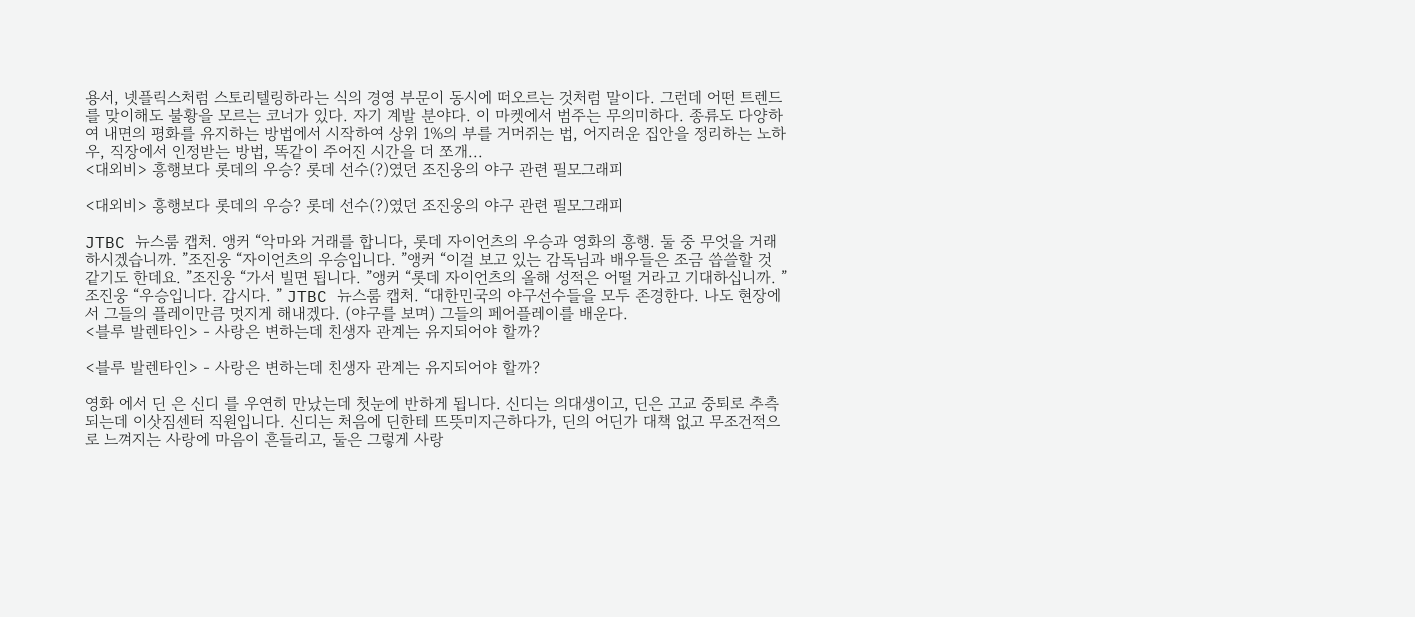용서, 넷플릭스처럼 스토리텔링하라는 식의 경영 부문이 동시에 떠오르는 것처럼 말이다. 그런데 어떤 트렌드를 맞이해도 불황을 모르는 코너가 있다. 자기 계발 분야다. 이 마켓에서 범주는 무의미하다. 종류도 다양하여 내면의 평화를 유지하는 방법에서 시작하여 상위 1%의 부를 거머쥐는 법, 어지러운 집안을 정리하는 노하우, 직장에서 인정받는 방법, 똑같이 주어진 시간을 더 쪼개...
<대외비> 흥행보다 롯데의 우승? 롯데 선수(?)였던 조진웅의 야구 관련 필모그래피

<대외비> 흥행보다 롯데의 우승? 롯데 선수(?)였던 조진웅의 야구 관련 필모그래피

JTBC 뉴스룸 캡처. 앵커 “악마와 거래를 합니다, 롯데 자이언츠의 우승과 영화의 흥행. 둘 중 무엇을 거래하시겠습니까. ”조진웅 “자이언츠의 우승입니다. ”앵커 “이걸 보고 있는 감독님과 배우들은 조금 씁쓸할 것 같기도 한데요. ”조진웅 “가서 빌면 됩니다. ”앵커 “롯데 자이언츠의 올해 성적은 어떨 거라고 기대하십니까. ”조진웅 “우승입니다. 갑시다. ” JTBC 뉴스룸 캡처. “대한민국의 야구선수들을 모두 존경한다. 나도 현장에서 그들의 플레이만큼 멋지게 해내겠다. (야구를 보며) 그들의 페어플레이를 배운다.
<블루 발렌타인> - 사랑은 변하는데 친생자 관계는 유지되어야 할까?

<블루 발렌타인> - 사랑은 변하는데 친생자 관계는 유지되어야 할까?

영화 에서 딘 은 신디 를 우연히 만났는데 첫눈에 반하게 됩니다. 신디는 의대생이고, 딘은 고교 중퇴로 추측되는데 이삿짐센터 직원입니다. 신디는 처음에 딘한테 뜨뜻미지근하다가, 딘의 어딘가 대책 없고 무조건적으로 느껴지는 사랑에 마음이 흔들리고, 둘은 그렇게 사랑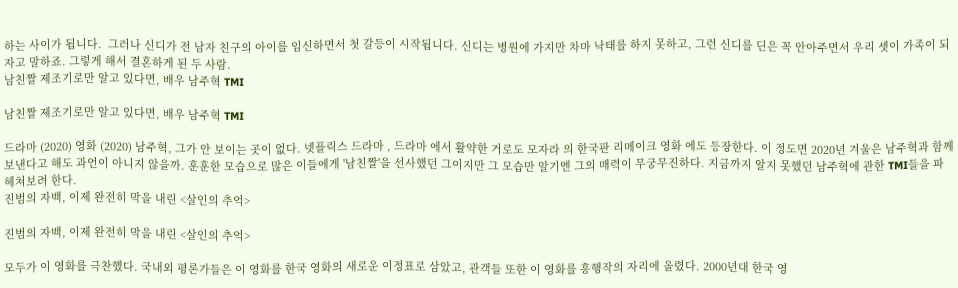하는 사이가 됩니다.  그러나 신디가 전 남자 친구의 아이를 임신하면서 첫 갈등이 시작됩니다. 신디는 병원에 가지만 차마 낙태를 하지 못하고, 그런 신디를 딘은 꼭 안아주면서 우리 셋이 가족이 되자고 말하죠. 그렇게 해서 결혼하게 된 두 사람.
남친짤 제조기로만 알고 있다면, 배우 남주혁 TMI

남친짤 제조기로만 알고 있다면, 배우 남주혁 TMI

드라마 (2020) 영화 (2020) 남주혁, 그가 안 보이는 곳이 없다. 넷플릭스 드라마 , 드라마 에서 활약한 거로도 모자라 의 한국판 리메이크 영화 에도 등장한다. 이 정도면 2020년 겨울은 남주혁과 함께 보낸다고 해도 과언이 아니지 않을까. 훈훈한 모습으로 많은 이들에게 '남친짤'을 선사했던 그이지만 그 모습만 알기엔 그의 매력이 무궁무진하다. 지금까지 알지 못했던 남주혁에 관한 TMI들을 파헤쳐보려 한다.
진범의 자백, 이제 완전히 막을 내린 <살인의 추억>

진범의 자백, 이제 완전히 막을 내린 <살인의 추억>

모두가 이 영화를 극찬했다. 국내외 평론가들은 이 영화를 한국 영화의 새로운 이정표로 삼았고, 관객들 또한 이 영화를 흥행작의 자리에 올렸다. 2000년대 한국 영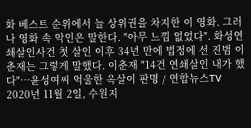화 베스트 순위에서 늘 상위권을 차지한 이 영화. 그러나 영화 속 악인은 말한다. "아무 느낌 없었다". 화성연쇄살인사건 첫 살인 이후 34년 만에 법정에 선 진범 이춘재는 그렇게 말했다. 이춘재 "14건 연쇄살인 내가 했다"…윤성여씨 억울한 옥살이 판명 / 연합뉴스TV 2020년 11월 2일, 수원지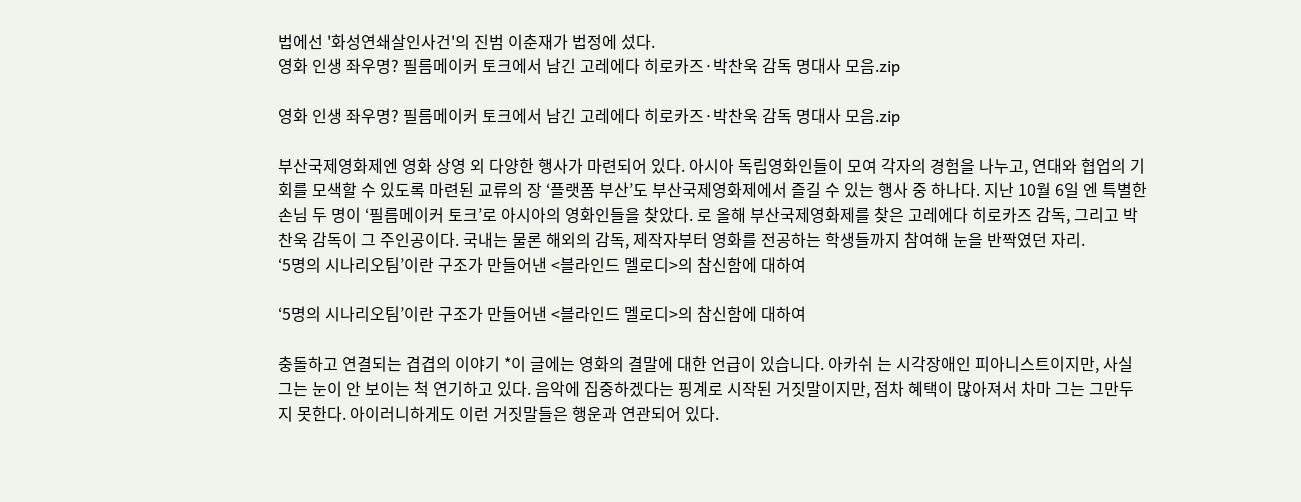법에선 '화성연쇄살인사건'의 진범 이춘재가 법정에 섰다.
영화 인생 좌우명? 필름메이커 토크에서 남긴 고레에다 히로카즈·박찬욱 감독 명대사 모음.zip

영화 인생 좌우명? 필름메이커 토크에서 남긴 고레에다 히로카즈·박찬욱 감독 명대사 모음.zip

부산국제영화제엔 영화 상영 외 다양한 행사가 마련되어 있다. 아시아 독립영화인들이 모여 각자의 경험을 나누고, 연대와 협업의 기회를 모색할 수 있도록 마련된 교류의 장 ‘플랫폼 부산’도 부산국제영화제에서 즐길 수 있는 행사 중 하나다. 지난 10월 6일 엔 특별한 손님 두 명이 ‘필름메이커 토크’로 아시아의 영화인들을 찾았다. 로 올해 부산국제영화제를 찾은 고레에다 히로카즈 감독, 그리고 박찬욱 감독이 그 주인공이다. 국내는 물론 해외의 감독, 제작자부터 영화를 전공하는 학생들까지 참여해 눈을 반짝였던 자리.
‘5명의 시나리오팀’이란 구조가 만들어낸 <블라인드 멜로디>의 참신함에 대하여

‘5명의 시나리오팀’이란 구조가 만들어낸 <블라인드 멜로디>의 참신함에 대하여

충돌하고 연결되는 겹겹의 이야기 *이 글에는 영화의 결말에 대한 언급이 있습니다. 아카쉬 는 시각장애인 피아니스트이지만, 사실 그는 눈이 안 보이는 척 연기하고 있다. 음악에 집중하겠다는 핑계로 시작된 거짓말이지만, 점차 혜택이 많아져서 차마 그는 그만두지 못한다. 아이러니하게도 이런 거짓말들은 행운과 연관되어 있다.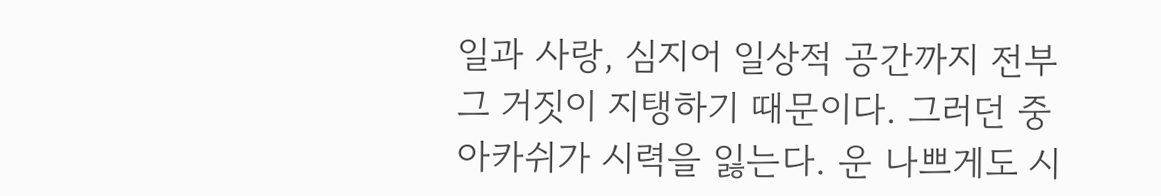일과 사랑, 심지어 일상적 공간까지 전부 그 거짓이 지탱하기 때문이다. 그러던 중 아카쉬가 시력을 잃는다. 운 나쁘게도 시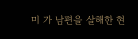미 가 남편을 살해한 현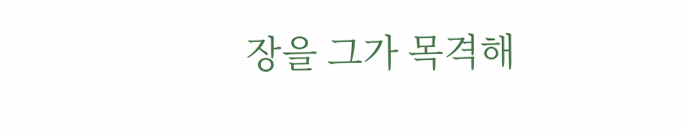장을 그가 목격해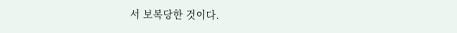서 보복당한 것이다.